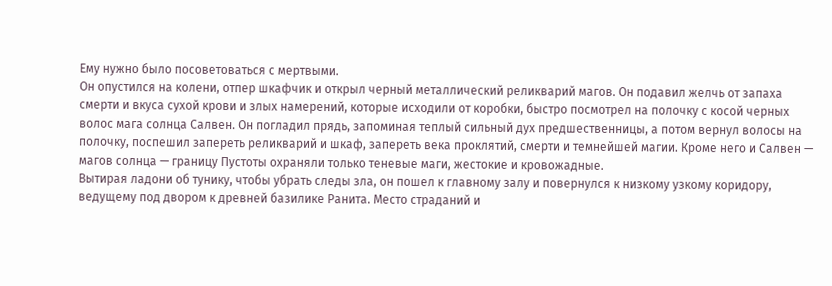Ему нужно было посоветоваться с мертвыми.
Он опустился на колени, отпер шкафчик и открыл черный металлический реликварий магов. Он подавил желчь от запаха смерти и вкуса сухой крови и злых намерений, которые исходили от коробки, быстро посмотрел на полочку с косой черных волос мага солнца Салвен. Он погладил прядь, запоминая теплый сильный дух предшественницы, а потом вернул волосы на полочку, поспешил запереть реликварий и шкаф, запереть века проклятий, смерти и темнейшей магии. Кроме него и Салвен — магов солнца — границу Пустоты охраняли только теневые маги, жестокие и кровожадные.
Вытирая ладони об тунику, чтобы убрать следы зла, он пошел к главному залу и повернулся к низкому узкому коридору, ведущему под двором к древней базилике Ранита. Место страданий и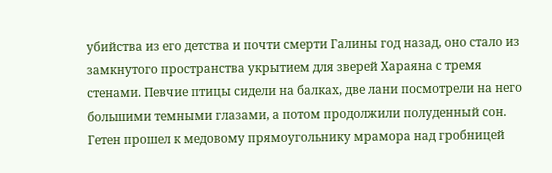убийства из его детства и почти смерти Галины год назад, оно стало из замкнутого пространства укрытием для зверей Хараяна с тремя стенами. Певчие птицы сидели на балках, две лани посмотрели на него большими темными глазами, а потом продолжили полуденный сон.
Гетен прошел к медовому прямоугольнику мрамора над гробницей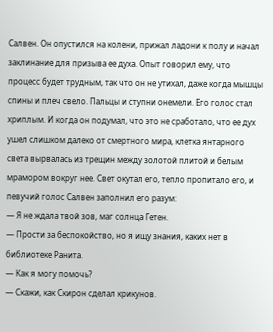Салвен. Он опустился на колени, прижал ладони к полу и начал заклинание для призыва ее духа. Опыт говорил ему, что процесс будет трудным, так что он не утихал, даже когда мышцы спины и плеч свело. Пальцы и ступни онемели. Его голос стал хриплым. И когда он подумал, что это не сработало, что ее дух ушел слишком далеко от смертного мира, клетка янтарного света вырвалась из трещин между золотой плитой и белым мрамором вокруг нее. Свет окутал его, тепло пропитало его, и певучий голос Салвен заполнил его разум:
— Я не ждала твой зов, маг солнца Гетен.
— Прости за беспокойство, но я ищу знания, каких нет в библиотеке Ранита.
— Как я могу помочь?
— Скажи, как Скирон сделал крикунов.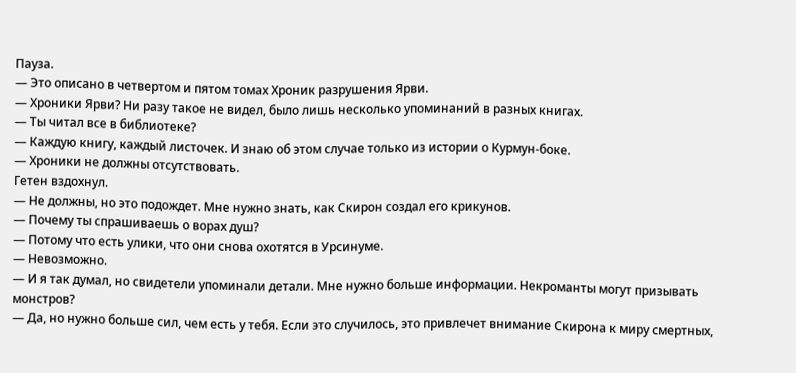Пауза.
— Это описано в четвертом и пятом томах Хроник разрушения Ярви.
— Хроники Ярви? Ни разу такое не видел, было лишь несколько упоминаний в разных книгах.
— Ты читал все в библиотеке?
— Каждую книгу, каждый листочек. И знаю об этом случае только из истории о Курмун-боке.
— Хроники не должны отсутствовать.
Гетен вздохнул.
— Не должны, но это подождет. Мне нужно знать, как Скирон создал его крикунов.
— Почему ты спрашиваешь о ворах душ?
— Потому что есть улики, что они снова охотятся в Урсинуме.
— Невозможно.
— И я так думал, но свидетели упоминали детали. Мне нужно больше информации. Некроманты могут призывать монстров?
— Да, но нужно больше сил, чем есть у тебя. Если это случилось, это привлечет внимание Скирона к миру смертных,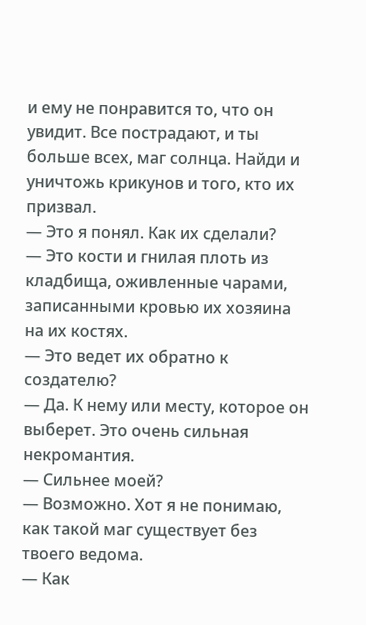и ему не понравится то, что он увидит. Все пострадают, и ты больше всех, маг солнца. Найди и уничтожь крикунов и того, кто их призвал.
— Это я понял. Как их сделали?
— Это кости и гнилая плоть из кладбища, оживленные чарами, записанными кровью их хозяина на их костях.
— Это ведет их обратно к создателю?
— Да. К нему или месту, которое он выберет. Это очень сильная некромантия.
— Сильнее моей?
— Возможно. Хот я не понимаю, как такой маг существует без твоего ведома.
— Как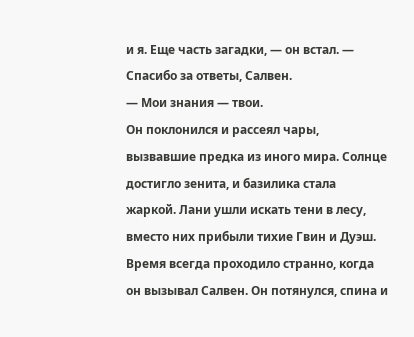и я. Еще часть загадки, — он встал. — Спасибо за ответы, Салвен.
— Мои знания — твои.
Он поклонился и рассеял чары, вызвавшие предка из иного мира. Солнце достигло зенита, и базилика стала жаркой. Лани ушли искать тени в лесу, вместо них прибыли тихие Гвин и Дуэш. Время всегда проходило странно, когда он вызывал Салвен. Он потянулся, спина и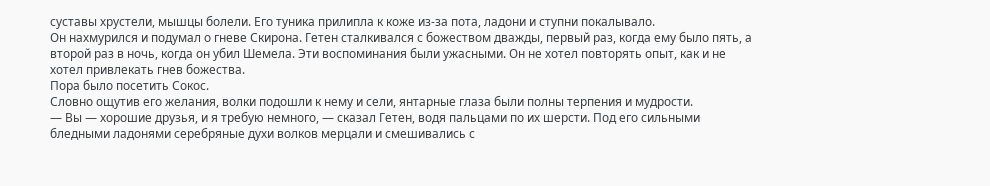суставы хрустели, мышцы болели. Его туника прилипла к коже из-за пота, ладони и ступни покалывало.
Он нахмурился и подумал о гневе Скирона. Гетен сталкивался с божеством дважды, первый раз, когда ему было пять, а второй раз в ночь, когда он убил Шемела. Эти воспоминания были ужасными. Он не хотел повторять опыт, как и не хотел привлекать гнев божества.
Пора было посетить Сокос.
Словно ощутив его желания, волки подошли к нему и сели, янтарные глаза были полны терпения и мудрости.
— Вы — хорошие друзья, и я требую немного, — сказал Гетен, водя пальцами по их шерсти. Под его сильными бледными ладонями серебряные духи волков мерцали и смешивались с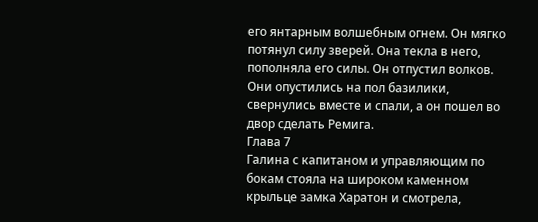его янтарным волшебным огнем. Он мягко потянул силу зверей. Она текла в него, пополняла его силы. Он отпустил волков. Они опустились на пол базилики, свернулись вместе и спали, а он пошел во двор сделать Ремига.
Глава 7
Галина с капитаном и управляющим по бокам стояла на широком каменном крыльце замка Харатон и смотрела,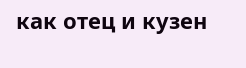как отец и кузен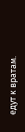едут к вратам.